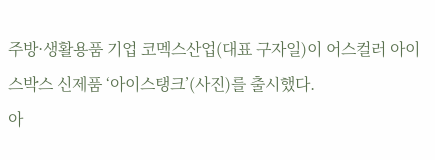주방·생활용품 기업 코멕스산업(대표 구자일)이 어스컬러 아이스박스 신제품 ‘아이스탱크’(사진)를 출시했다.
아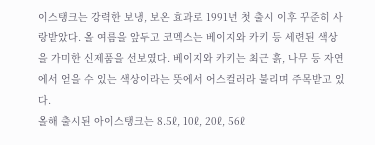이스탱크는 강력한 보냉, 보온 효과로 1991년 첫 출시 이후 꾸준히 사랑받았다. 올 여름을 앞두고 코멕스는 베이지와 카키 등 세련된 색상을 가미한 신제품을 선보였다. 베이지와 카키는 최근 흙, 나무 등 자연에서 얻을 수 있는 색상이라는 뜻에서 어스컬러라 불리며 주목받고 있다.
올해 출시된 아이스탱크는 8.5ℓ, 10ℓ, 20ℓ, 56ℓ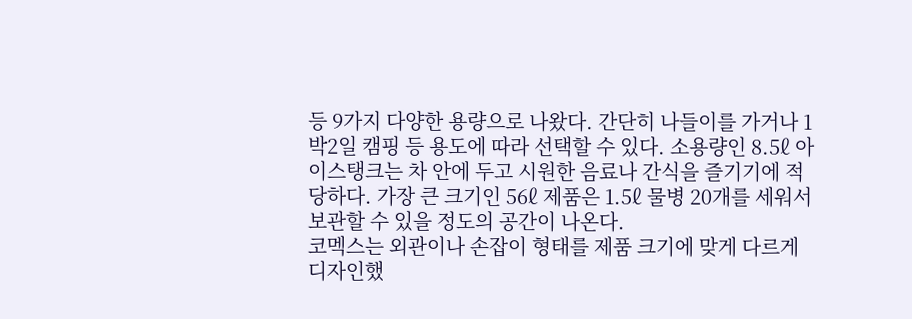등 9가지 다양한 용량으로 나왔다. 간단히 나들이를 가거나 1박2일 캠핑 등 용도에 따라 선택할 수 있다. 소용량인 8.5ℓ 아이스탱크는 차 안에 두고 시원한 음료나 간식을 즐기기에 적당하다. 가장 큰 크기인 56ℓ 제품은 1.5ℓ 물병 20개를 세워서 보관할 수 있을 정도의 공간이 나온다.
코멕스는 외관이나 손잡이 형태를 제품 크기에 맞게 다르게 디자인했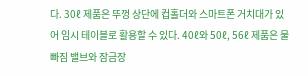다. 30ℓ 제품은 뚜껑 상단에 컵홀더와 스마트폰 거치대가 있어 임시 테이블로 활용할 수 있다. 40ℓ와 50ℓ, 56ℓ 제품은 물빠짐 밸브와 잠금장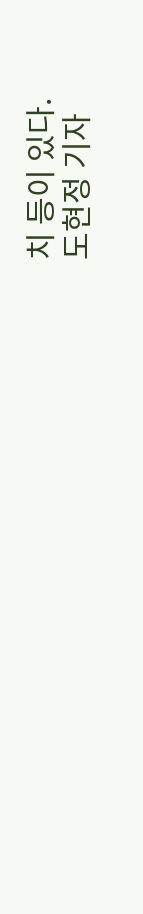치 등이 있다.
도현정 기자